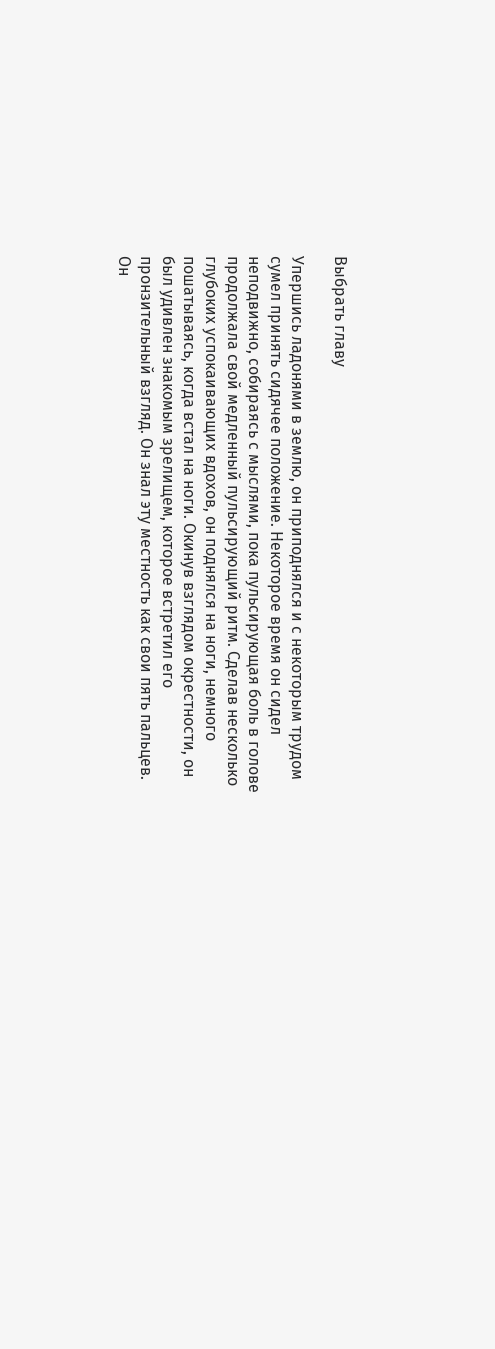Выбрать главу

Упершись ладонями в землю, он приподнялся и с некоторым трудом сумел принять сидячее положение. Некоторое время он сидел неподвижно, собираясь с мыслями, пока пульсирующая боль в голове продолжала свой медленный пульсирующий ритм. Сделав несколько глубоких успокаивающих вдохов, он поднялся на ноги, немного пошатываясь, когда встал на ноги. Окинув взглядом окрестности, он был удивлен знакомым зрелищем, которое встретил его пронзительный взгляд. Он знал эту местность как свои пять пальцев. Он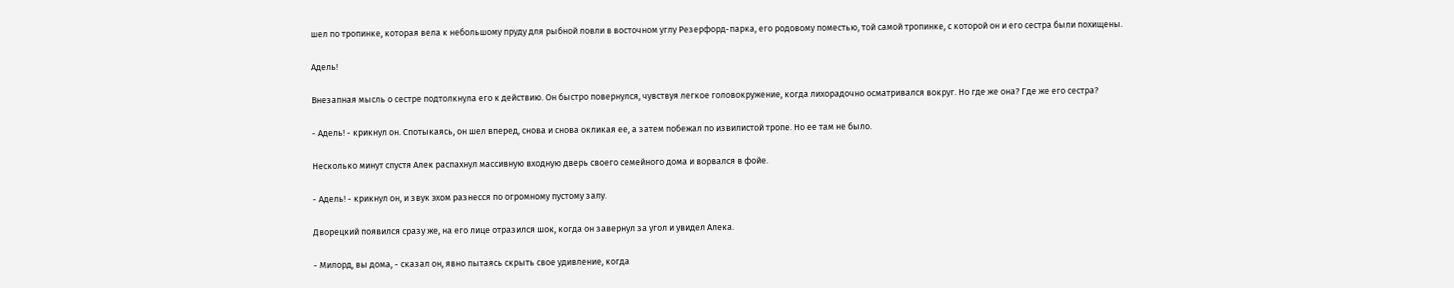шел по тропинке, которая вела к небольшому пруду для рыбной ловли в восточном углу Резерфорд-парка, его родовому поместью, той самой тропинке, с которой он и его сестра были похищены.

Адель!

Внезапная мысль о сестре подтолкнула его к действию. Он быстро повернулся, чувствуя легкое головокружение, когда лихорадочно осматривался вокруг. Но где же она? Где же его сестра?

- Адель! - крикнул он. Спотыкаясь, он шел вперед, снова и снова окликая ее, а затем побежал по извилистой тропе. Но ее там не было.

Несколько минут спустя Алек распахнул массивную входную дверь своего семейного дома и ворвался в фойе.

- Адель! - крикнул он, и звук эхом разнесся по огромному пустому залу.

Дворецкий появился сразу же, на его лице отразился шок, когда он завернул за угол и увидел Алека.

- Милорд, вы дома, - сказал он, явно пытаясь скрыть свое удивление, когда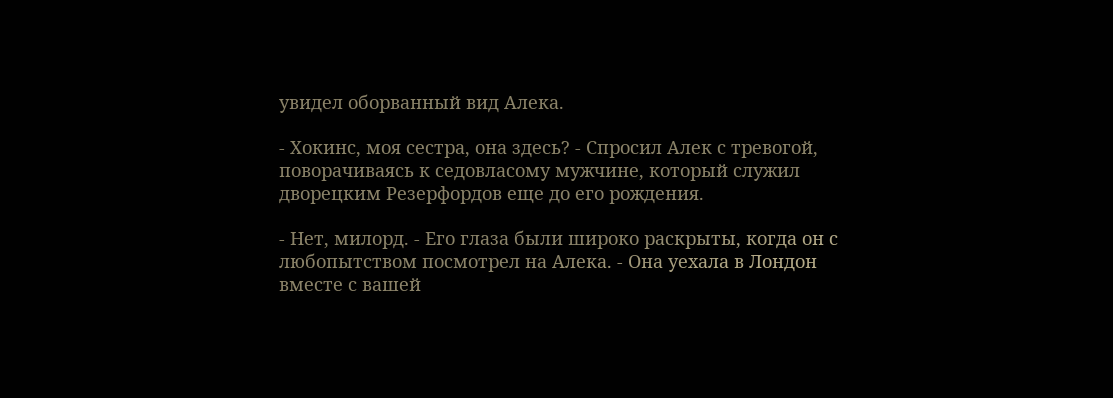увидел оборванный вид Алека.

- Хокинс, моя сестра, она здесь? - Спросил Алек с тревогой, поворачиваясь к седовласому мужчине, который служил дворецким Резерфордов еще до его рождения.

- Нет, милорд. - Его глаза были широко раскрыты, когда он с любопытством посмотрел на Алека. - Она уехала в Лондон вместе с вашей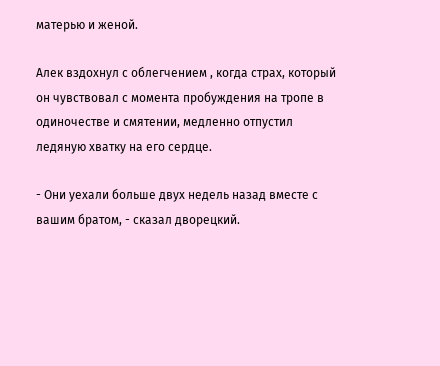матерью и женой.

Алек вздохнул с облегчением , когда страх, который он чувствовал с момента пробуждения на тропе в одиночестве и смятении, медленно отпустил ледяную хватку на его сердце.

- Они уехали больше двух недель назад вместе с вашим братом, - сказал дворецкий.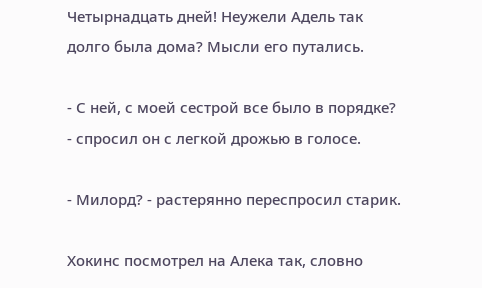Четырнадцать дней! Неужели Адель так долго была дома? Мысли его путались.

- С ней, с моей сестрой все было в порядке? - спросил он с легкой дрожью в голосе.

- Милорд? - растерянно переспросил старик.

Хокинс посмотрел на Алека так, словно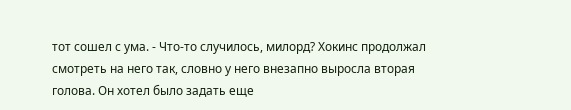тот сошел с ума. - Что-то случилось, милорд? Хокинс продолжал смотреть на него так, словно у него внезапно выросла вторая голова. Он хотел было задать еще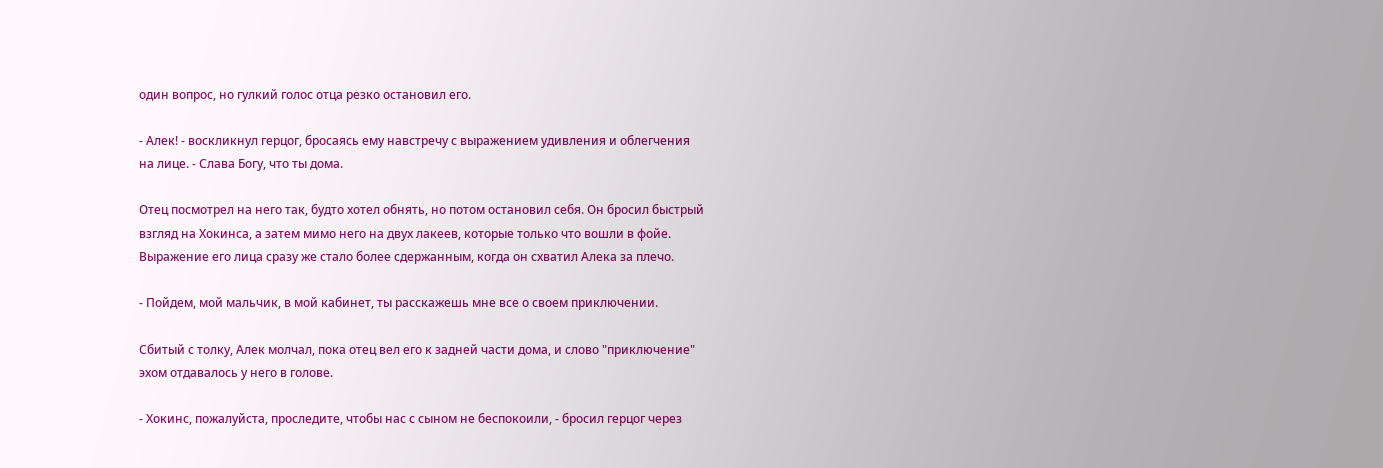один вопрос, но гулкий голос отца резко остановил его.

- Алек! - воскликнул герцог, бросаясь ему навстречу с выражением удивления и облегчения на лице. - Слава Богу, что ты дома.

Отец посмотрел на него так, будто хотел обнять, но потом остановил себя. Он бросил быстрый взгляд на Хокинса, а затем мимо него на двух лакеев, которые только что вошли в фойе. Выражение его лица сразу же стало более сдержанным, когда он схватил Алека за плечо.

- Пойдем, мой мальчик, в мой кабинет, ты расскажешь мне все о своем приключении.

Сбитый с толку, Алек молчал, пока отец вел его к задней части дома, и слово "приключение" эхом отдавалось у него в голове.

- Хокинс, пожалуйста, проследите, чтобы нас с сыном не беспокоили, - бросил герцог через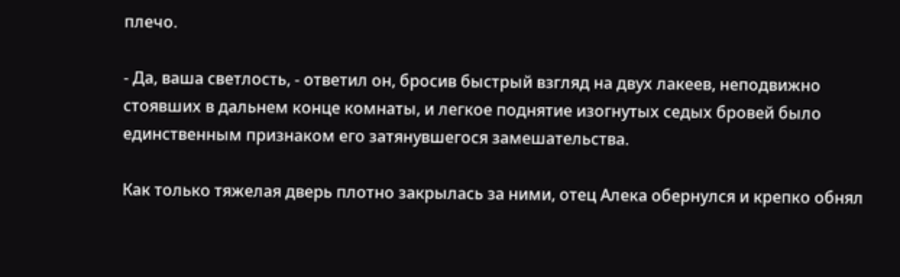плечо.

- Да, ваша светлость, - ответил он, бросив быстрый взгляд на двух лакеев, неподвижно стоявших в дальнем конце комнаты, и легкое поднятие изогнутых седых бровей было единственным признаком его затянувшегося замешательства.

Как только тяжелая дверь плотно закрылась за ними, отец Алека обернулся и крепко обнял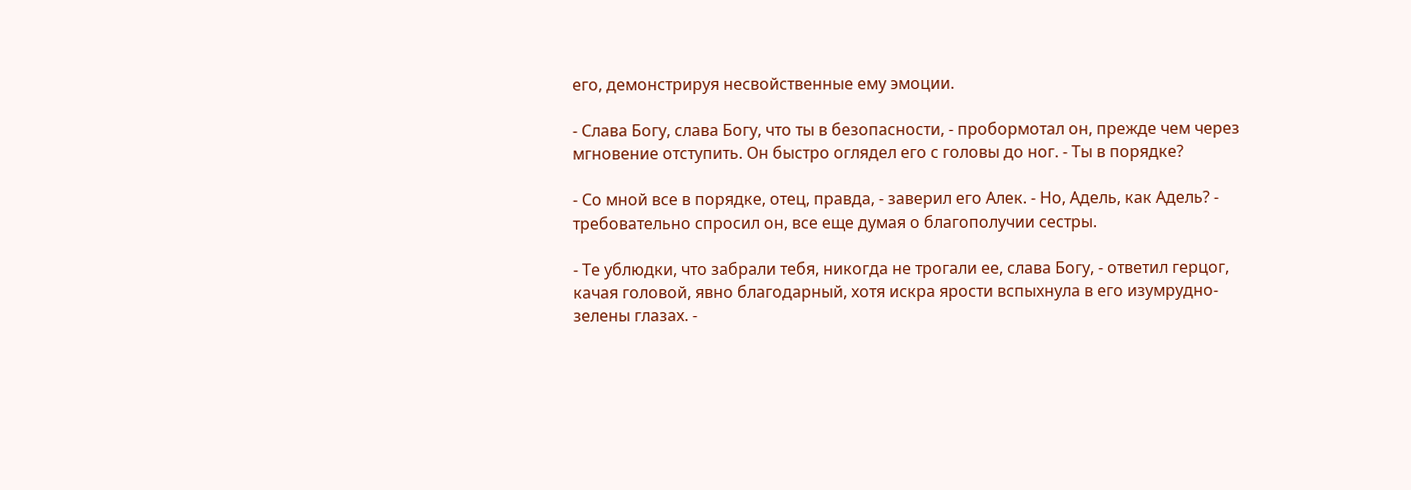его, демонстрируя несвойственные ему эмоции.

- Слава Богу, слава Богу, что ты в безопасности, - пробормотал он, прежде чем через мгновение отступить. Он быстро оглядел его с головы до ног. - Ты в порядке?

- Со мной все в порядке, отец, правда, - заверил его Алек. - Но, Адель, как Адель? - требовательно спросил он, все еще думая о благополучии сестры.

- Те ублюдки, что забрали тебя, никогда не трогали ее, слава Богу, - ответил герцог, качая головой, явно благодарный, хотя искра ярости вспыхнула в его изумрудно-зелены глазах. -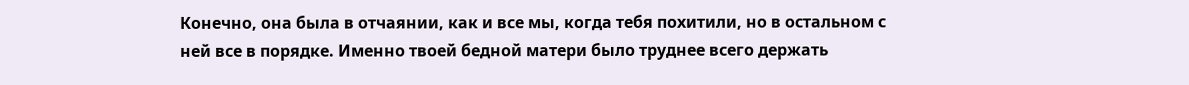Конечно, она была в отчаянии, как и все мы, когда тебя похитили, но в остальном с ней все в порядке. Именно твоей бедной матери было труднее всего держать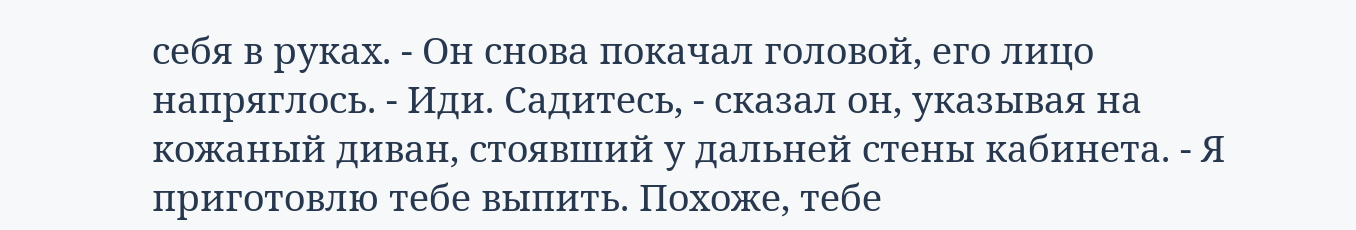себя в руках. - Он снова покачал головой, его лицо напряглось. - Иди. Садитесь, - сказал он, указывая на кожаный диван, стоявший у дальней стены кабинета. - Я приготовлю тебе выпить. Похоже, тебе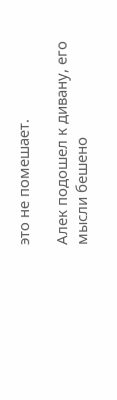это не помешает.

Алек подошел к дивану, его мысли бешено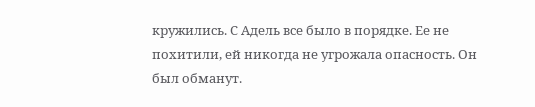кружились. С Адель все было в порядке. Ее не похитили, ей никогда не угрожала опасность. Он был обманут.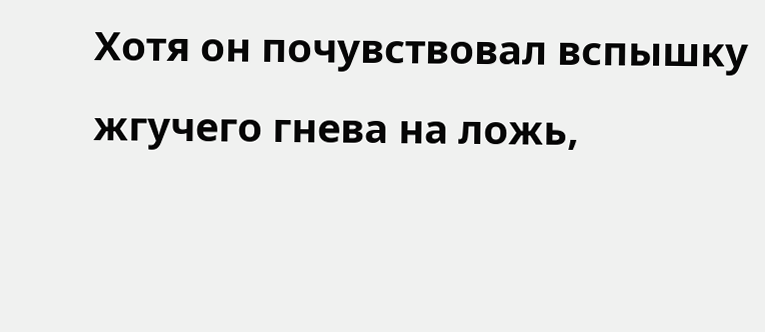Хотя он почувствовал вспышку жгучего гнева на ложь,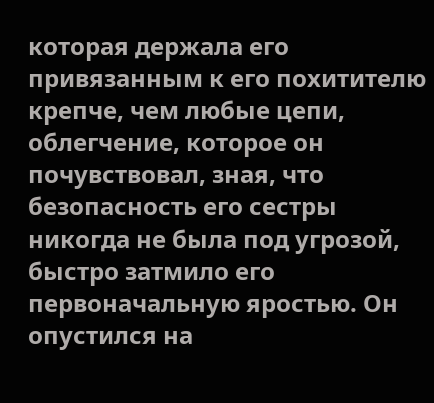которая держала его привязанным к его похитителю крепче, чем любые цепи, облегчение, которое он почувствовал, зная, что безопасность его сестры никогда не была под угрозой, быстро затмило его первоначальную яростью. Он опустился на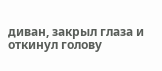диван, закрыл глаза и откинул голову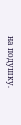на подушку.